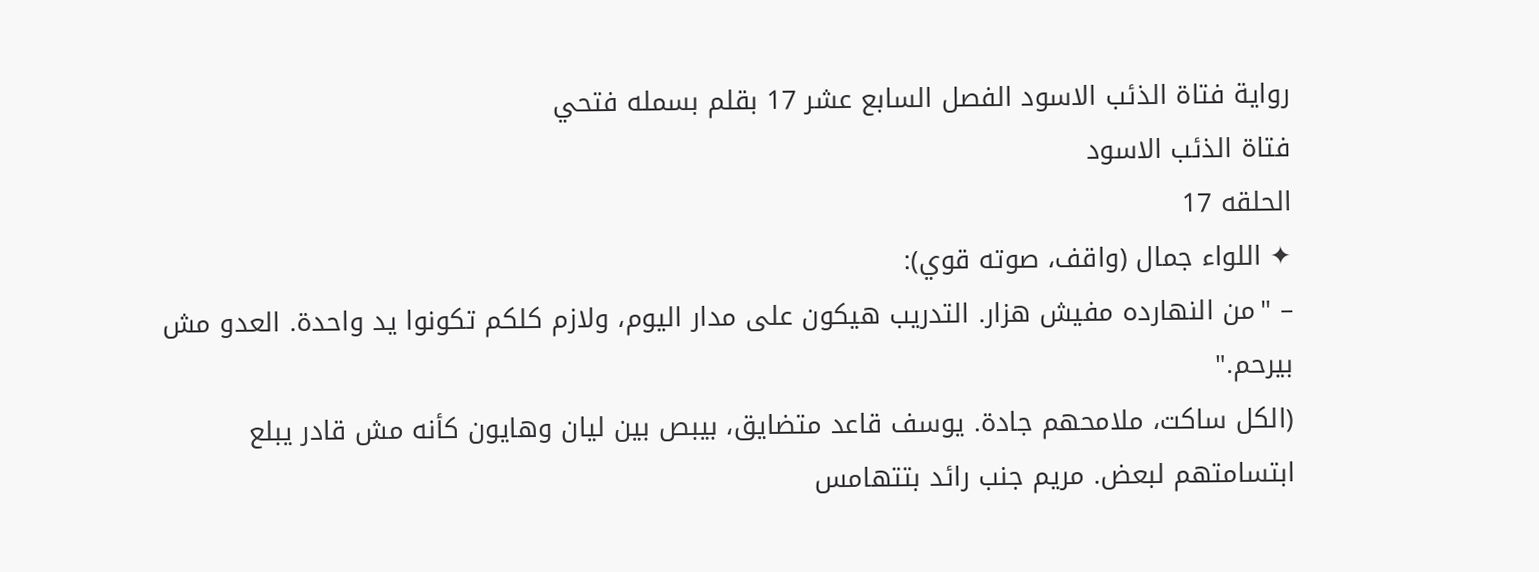رواية فتاة الذئب الاسود الفصل السابع عشر 17 بقلم بسمله فتحي
فتاة الذئب الاسود
الحلقه 17
✦ اللواء جمال (واقف، صوته قوي):
– "من النهارده مفيش هزار. التدريب هيكون على مدار اليوم، ولازم كلكم تكونوا يد واحدة. العدو مش بيرحم."
(الكل ساكت، ملامحهم جادة. يوسف قاعد متضايق، بيبص بين ليان وهايون كأنه مش قادر يبلع ابتسامتهم لبعض. مريم جنب رائد بتتهامس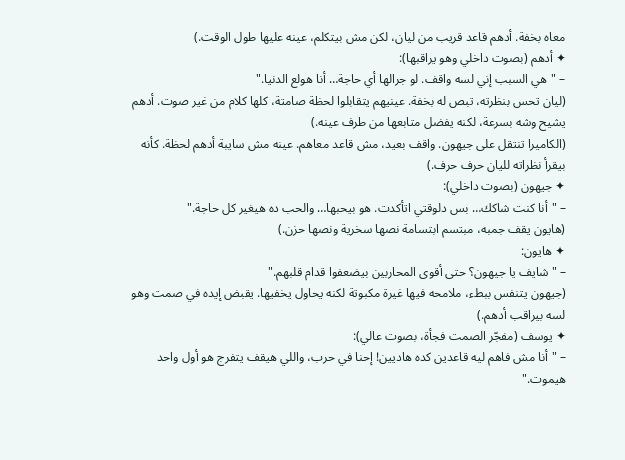معاه بخفة. أدهم قاعد قريب من ليان، لكن مش بيتكلم، عينه عليها طول الوقت.)
✦ أدهم (بصوت داخلي وهو يراقبها):
– "هي السبب إني لسه واقف. لو جرالها أي حاجة… أنا هولع الدنيا."
(ليان تحس بنظرته، تبص له بخفة. عينيهم يتقابلوا لحظة صامتة، كلها كلام من غير صوت. أدهم يشيح وشه بسرعة، لكنه يفضل متابعها من طرف عينه.)
(الكاميرا تنتقل على جيهون. واقف بعيد، مش قاعد معاهم. عينه مش سايبة أدهم لحظة. كأنه بيقرأ نظراته لليان حرف حرف.)
✦ جيهون (بصوت داخلي):
– "أنا كنت شاكك… بس دلوقتي اتأكدت. هو بيحبها… والحب ده هيغير كل حاجة."
(هايون يقف جمبه، مبتسم ابتسامة نصها سخرية ونصها حزن.)
✦ هايون:
– "شايف يا جيهون؟ حتى أقوى المحاربين بيضعفوا قدام قلبهم."
(جيهون يتنفس ببطء، ملامحه فيها غيرة مكبوتة لكنه يحاول يخفيها. يقبض إيده في صمت وهو لسه بيراقب أدهم.)
✦ يوسف (مفجّر الصمت فجأة، بصوت عالي):
– "أنا مش فاهم ليه قاعدين كده هاديين! إحنا في حرب، واللي هيقف يتفرج هو أول واحد هيموت."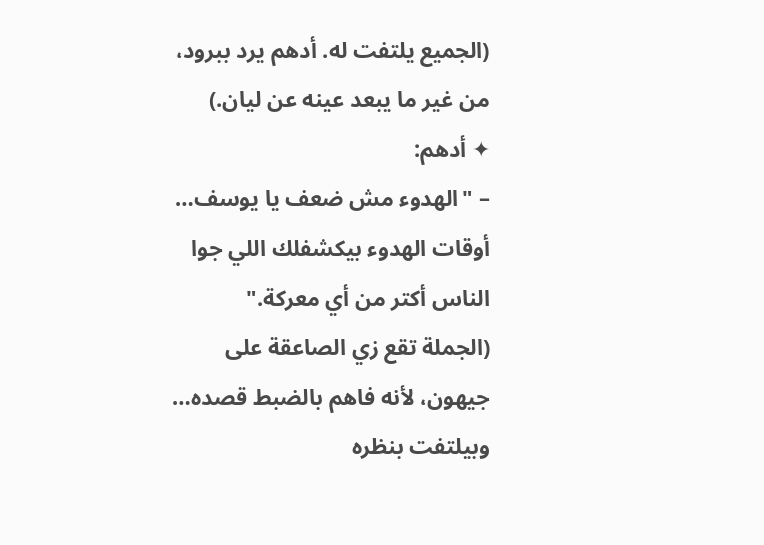(الجميع يلتفت له. أدهم يرد ببرود، من غير ما يبعد عينه عن ليان.)
✦ أدهم:
– "الهدوء مش ضعف يا يوسف… أوقات الهدوء بيكشفلك اللي جوا الناس أكتر من أي معركة."
(الجملة تقع زي الصاعقة على جيهون، لأنه فاهم بالضبط قصده… وبيلتفت بنظره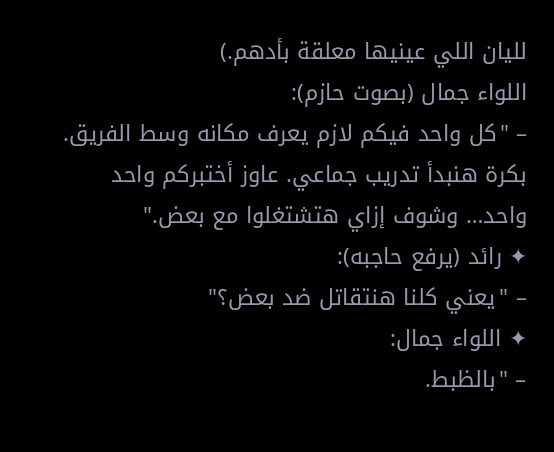لليان اللي عينيها معلقة بأدهم.)
اللواء جمال (بصوت حازم):
– "كل واحد فيكم لازم يعرف مكانه وسط الفريق. بكرة هنبدأ تدريب جماعي. عاوز أختبركم واحد واحد… وشوف إزاي هتشتغلوا مع بعض."
✦ رائد (يرفع حاجبه):
– "يعني كلنا هنتقاتل ضد بعض؟"
✦ اللواء جمال:
– "بالظبط.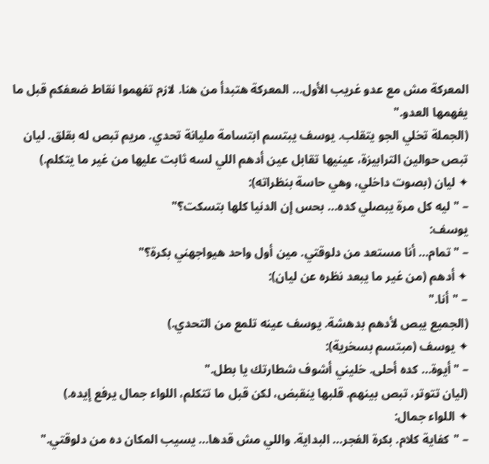المعركة مش مع عدو غريب الأول… المعركة هتبدأ من هنا. لازم تفهموا نقاط ضعفكم قبل ما يفهمها العدو."
(الجملة تخلي الجو يتقلب. يوسف يبتسم ابتسامة مليانة تحدي. مريم تبص له بقلق. ليان تبص حوالين الترابيزة، عينيها تقابل عين أدهم اللي لسه ثابت عليها من غير ما يتكلم.)
✦ ليان (بصوت داخلي، وهي حاسة بنظراته):
– "ليه كل مرة يبصلي كده… بحس إن الدنيا كلها بتسكت؟"
يوسف:
– "تمام… أنا مستعد من دلوقتي. مين أول واحد هيواجهني بكرة؟"
✦ أدهم (من غير ما يبعد نظره عن ليان):
– "أنا."
(الجميع يبص لأدهم بدهشة. يوسف عينه تلمع من التحدي.)
✦ يوسف (مبتسم بسخرية):
– "أيوة… كده أحلى. خليني أشوف شطارتك يا بطل."
(ليان تتوتر، تبص بينهم. قلبها ينقبض، لكن قبل ما تتكلم، اللواء جمال يرفع إيده.)
✦ اللواء جمال:
– "كفاية كلام. بكرة الفجر… البداية. واللي مش قدها… يسيب المكان ده من دلوقتي."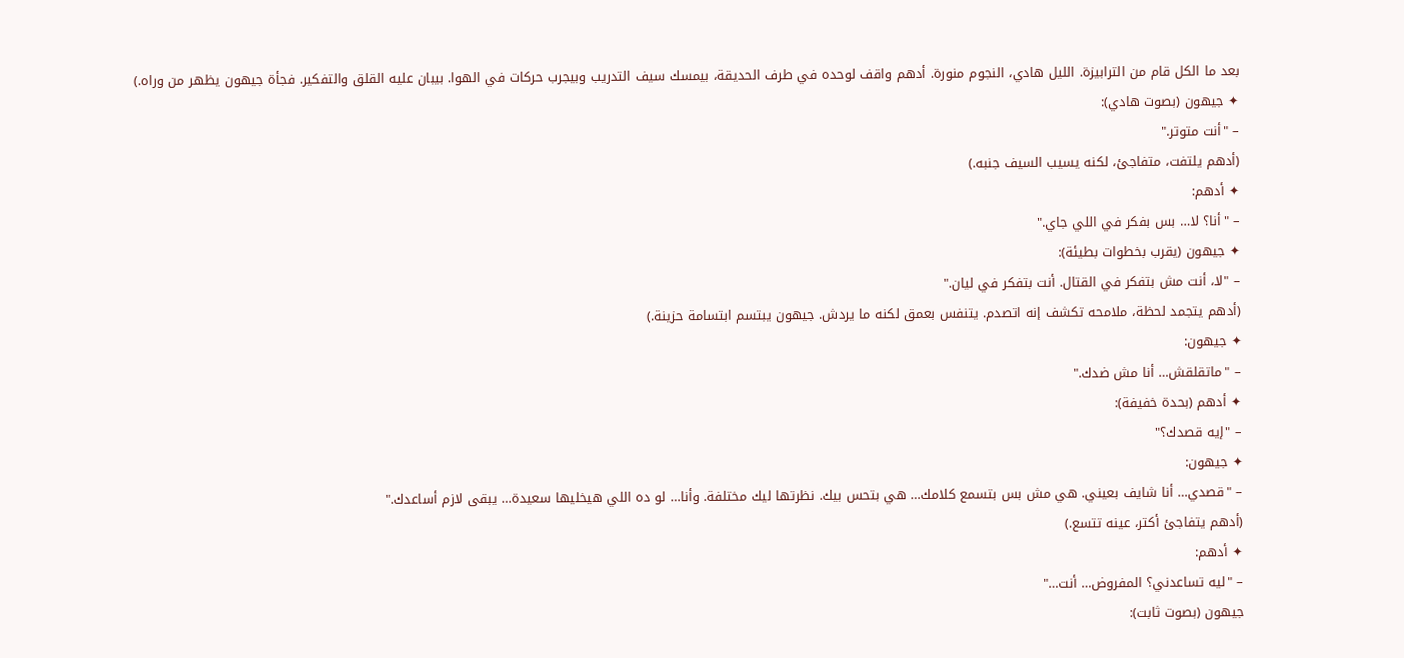بعد ما الكل قام من الترابيزة. الليل هادي، النجوم منورة. أدهم واقف لوحده في طرف الحديقة، بيمسك سيف التدريب وبيجرب حركات في الهوا. بيبان عليه القلق والتفكير. فجأة جيهون يظهر من وراه.)
✦ جيهون (بصوت هادي):
– "أنت متوتر."
(أدهم يلتفت، متفاجئ، لكنه يسيب السيف جنبه.)
✦ أدهم:
– "أنا؟ لا… بس بفكر في اللي جاي."
✦ جيهون (يقرب بخطوات بطيئة):
– "لا، أنت مش بتفكر في القتال. أنت بتفكر في ليان."
(أدهم يتجمد لحظة، ملامحه تكشف إنه اتصدم. يتنفس بعمق لكنه ما يردش. جيهون يبتسم ابتسامة حزينة.)
✦ جيهون:
– "ماتقلقش… أنا مش ضدك."
✦ أدهم (بحدة خفيفة):
– "إيه قصدك؟"
✦ جيهون:
– "قصدي… أنا شايف بعيني. هي مش بس بتسمع كلامك… هي بتحس بيك. نظرتها ليك مختلفة. وأنا… لو ده اللي هيخليها سعيدة… يبقى لازم أساعدك."
(أدهم يتفاجئ أكتر، عينه تتسع.)
✦ أدهم:
– "ليه تساعدني؟ المفروض… أنت…"
جيهون (بصوت ثابت):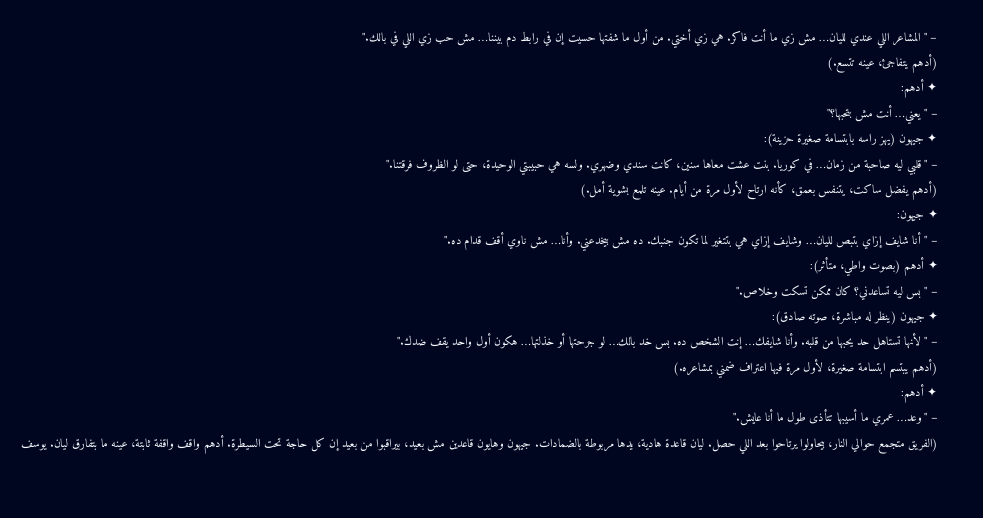– "المشاعر اللي عندي لليان… مش زي ما أنت فاكر. هي زي أختي. من أول ما شفتها حسيت إن في رابط دم بيننا… مش حب زي اللي في بالك."
(أدهم يتفاجئ، عينه تتسع.)
✦ أدهم:
– "يعني… أنت مش بتحبها؟"
✦ جيهون (يهز راسه بابتسامة صغيرة حزينة):
– "قلبي ليه صاحبة من زمان… في كوريا. بنت عشت معاها سنين، كانت سندي وضهري. ولسه هي حبيبتي الوحيدة، حتى لو الظروف فرقتنا."
(أدهم يفضل ساكت، يتنفس بعمق، كأنه ارتاح لأول مرة من أيام. عينه تلمع بشوية أمل.)
✦ جيهون:
– "أنا شايف إزاي بتبص لليان… وشايف إزاي هي بتتغير لما تكون جنبك. ده مش بيخدعني. وأنا… مش ناوي أقف قدام ده."
✦ أدهم (بصوت واطي، متأثر):
– "بس ليه تساعدني؟ كان ممكن تسكت وخلاص."
✦ جيهون (ينظر له مباشرة، صوته صادق):
– "لأنها تستاهل حد يحبها من قلبه. وأنا شايفك… إنت الشخص ده. بس خد بالك… لو جرحتها أو خذلتها… هكون أول واحد يقف ضدك."
(أدهم يبتسم ابتسامة صغيرة، لأول مرة فيها اعتراف ضمني بمشاعره.)
✦ أدهم:
– "وعد… عمري ما أسيبها تتأذى طول ما أنا عايش."
(الفريق متجمع حوالي النار، بيحاولوا يرتاحوا بعد اللي حصل. ليان قاعدة هادية، يدها مربوطة بالضمادات. جيهون وهايون قاعدين مش بعيد، بيراقبوا من بعيد إن كل حاجة تحت السيطرة. أدهم واقف واقفة ثابتة، عينه ما بتفارق ليان. يوسف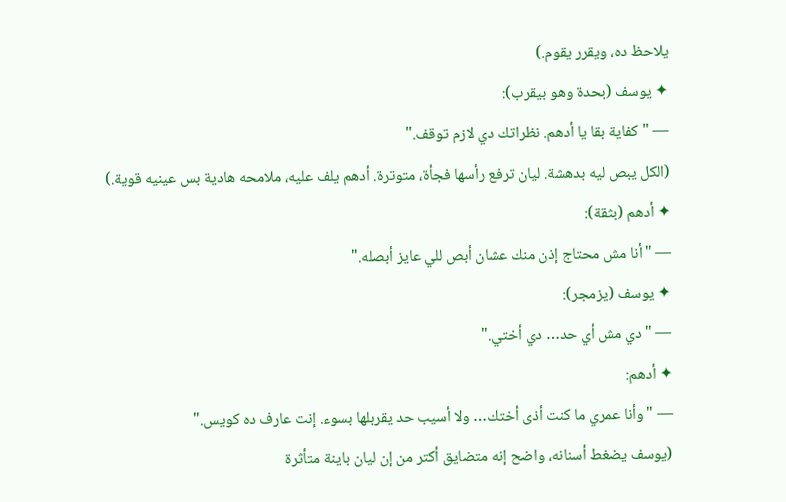يلاحظ ده، ويقرر يقوم.)
✦ يوسف (بحدة وهو بيقرب):
— "كفاية بقا يا أدهم. نظراتك دي لازم توقف."
(الكل يبص ليه بدهشة. ليان ترفع رأسها فجأة، متوترة. أدهم يلف عليه، ملامحه هادية بس عينيه قوية.)
✦ أدهم (بثقة):
— "أنا مش محتاج إذن منك عشان أبص للي عايز أبصله."
✦ يوسف (يزمجر):
— "دي مش أي حد… دي أختي."
✦ أدهم:
— "وأنا عمري ما كنت أذى أختك… ولا أسيب حد يقربلها بسوء. إنت عارف ده كويس."
(يوسف يضغط أسنانه، واضح إنه متضايق أكتر من إن ليان باينة متأثرة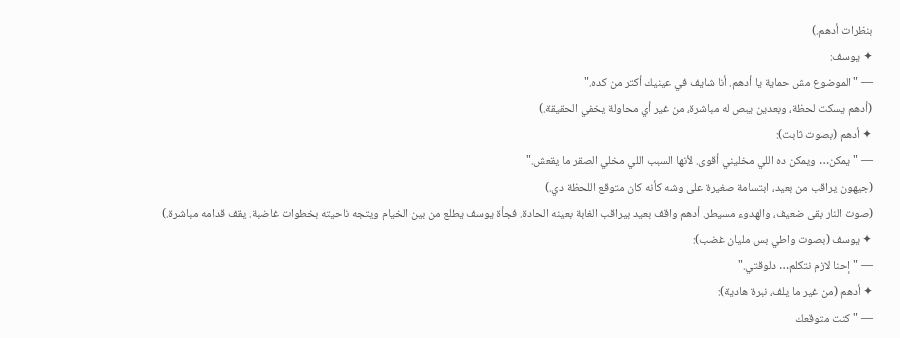بنظرات أدهم.)
✦ يوسف:
— "الموضوع مش حماية يا أدهم. أنا شايف في عينيك أكتر من كده."
(أدهم يسكت لحظة، وبعدين يبص له مباشرة، من غير أي محاولة يخفي الحقيقة.)
✦ أدهم (بصوت ثابت):
— "يمكن… ويمكن ده اللي مخليني أقوى. لأنها السبب اللي مخلي الصقر ما يقعش."
(جيهون يراقب من بعيد، ابتسامة صغيرة على وشه كأنه كان متوقع اللحظة دي.)
(صوت النار بقى ضعيف، والهدوء مسيطر. أدهم واقف بعيد بيراقب الغابة بعينه الحادة. فجأة يوسف يطلع من بين الخيام ويتجه ناحيته بخطوات غاضبة. يقف قدامه مباشرة.)
✦ يوسف (بصوت واطي بس مليان غضب):
— "إحنا لازم نتكلم… دلوقتي."
✦ أدهم (من غير ما يلف، نبرة هادية):
— "كنت متوقعك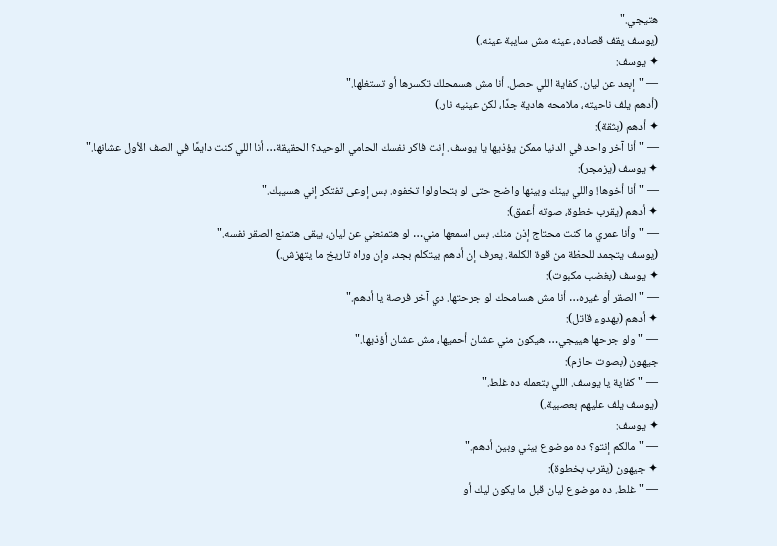هتيجي."
(يوسف يقف قصاده، عينه مش سايبة عينه.)
✦ يوسف:
— "إبعد عن ليان. كفاية اللي حصل. أنا مش هسمحلك تكسرها أو تستغلها."
(أدهم يلف ناحيته، ملامحه هادية جدًا، لكن عينيه نار.)
✦ أدهم (بثقة):
— "أنا آخر واحد في الدنيا ممكن يؤذيها يا يوسف. إنت فاكر نفسك الحامي الوحيد؟ الحقيقة… أنا اللي كنت دايمًا في الصف الأول عشانها."
✦ يوسف (يزمجر):
— "أنا أخوها! واللي بينك وبينها واضح حتى لو بتحاولوا تخفوه. بس إوعى تفتكر إني هسيبك."
✦ أدهم (يقرب خطوة، صوته أعمق):
— "وأنا عمري ما كنت محتاج إذن منك. بس اسمعها مني… لو هتمنعني عن ليان، يبقى هتمنع الصقر نفسه."
(يوسف يتجمد للحظة من قوة الكلمة. يعرف إن أدهم بيتكلم بجد، وإن وراه تاريخ ما يتهزش.)
✦ يوسف (بغضب مكبوت):
— "الصقر أو غيره… أنا مش هسامحك لو جرحتها. دي آخر فرصة يا أدهم."
✦ أدهم (بهدوء قاتل):
— "ولو جرحها هييجي… هيكون مني عشان أحميها، مش عشان أؤذيها."
جيهون (بصوت حازم):
— "كفاية يا يوسف. اللي بتعمله ده غلط."
(يوسف يلف عليهم بعصبية.)
✦ يوسف:
— "مالكم إنتو؟ ده موضوع بيني وبين أدهم."
✦ جيهون (يقرب بخطوة):
— "غلط. ده موضوع ليان قبل ما يكون ليك أو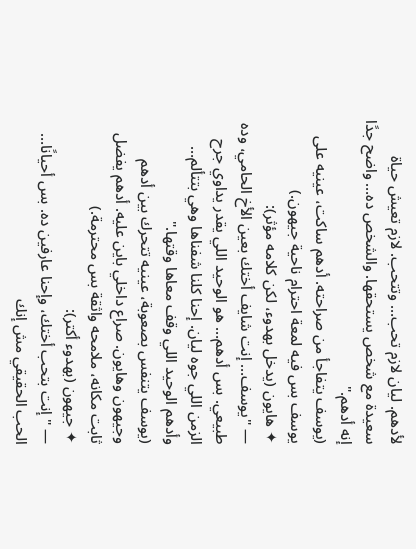لأدهم. ليان لازم تحب… وتتحب. لازم تعيش حياة سعيدة مع شخص يستحقها. والشخص ده… واضح جدًا إنه أدهم."
(يوسف يتفاجأ من صراحته. أدهم ساكت، عينيه على يوسف بس فيه لمعة احترام ناحية جيهون.)
✦ هايون (يدخل بهدوء، لكن كلامه مؤثر):
— "يوسف… إنت شايف أختك بعين الأخ الحامي، وده طبيعي. بس أدهم… هو الوحيد اللي يقدر يداوي جرح الزمن اللي جوه ليان. إحنا كلنا شفناها وهي بتتألم… وأدهم الوحيد اللي وقف معاها وقتها."
(يوسف يتنفس بصعوبة، عينيه تتحرك بين أدهم وجيهون وهايون. صراع داخلي باين عليه. أدهم يفضل ثابت مكانه، ملامحه واثقة بس محترمة.)
✦ جيهون (بهدوء أكتر):
— "إنت بتحب أختك، وإحنا عارفين ده. بس أحيانًا… الحب الحقيقي مش إنك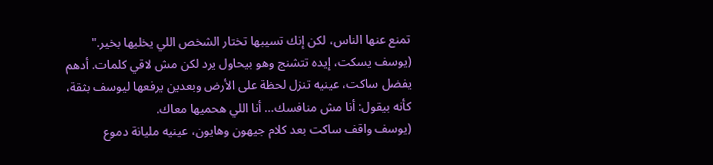تمنع عنها الناس، لكن إنك تسيبها تختار الشخص اللي يخليها بخير."
(يوسف يسكت، إيده تتشنج وهو بيحاول يرد لكن مش لاقي كلمات. أدهم يفضل ساكت، عينيه تنزل لحظة على الأرض وبعدين يرفعها ليوسف بثقة، كأنه بيقول: أنا مش منافسك… أنا اللي هحميها معاك.
(يوسف واقف ساكت بعد كلام جيهون وهايون، عينيه مليانة دموع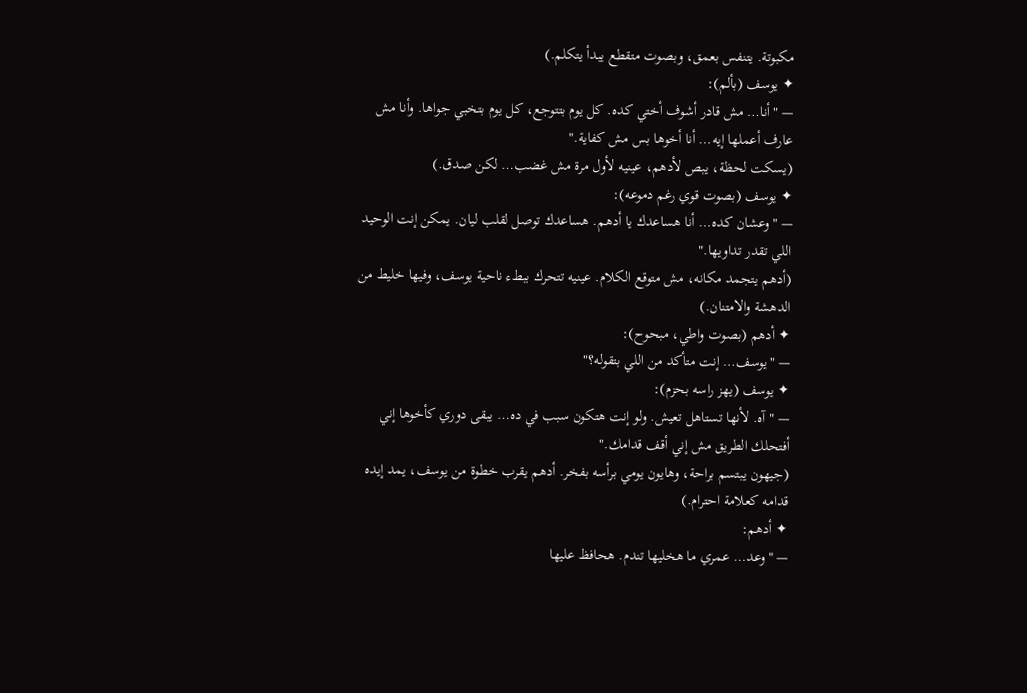مكبوتة. يتنفس بعمق، وبصوت متقطع يبدأ يتكلم.)
✦ يوسف (بألم):
— "أنا… مش قادر أشوف أختي كده. كل يوم بتتوجع، كل يوم بتخبي جواها. وأنا مش عارف أعملها إيه… أنا أخوها بس مش كفاية."
(يسكت لحظة، يبص لأدهم، عينيه لأول مرة مش غضب… لكن صدق.)
✦ يوسف (بصوت قوي رغم دموعه):
— "وعشان كده… أنا هساعدك يا أدهم. هساعدك توصل لقلب ليان. يمكن إنت الوحيد اللي تقدر تداويها."
(أدهم يتجمد مكانه، مش متوقع الكلام. عينيه تتحرك ببطء ناحية يوسف، وفيها خليط من الدهشة والامتنان.)
✦ أدهم (بصوت واطي، مبحوح):
— "يوسف… إنت متأكد من اللي بتقوله؟"
✦ يوسف (يهز راسه بحزم):
— "آه. لأنها تستاهل تعيش. ولو إنت هتكون سبب في ده… يبقى دوري كأخوها إني أفتحلك الطريق مش إني أقف قدامك."
(جيهون يبتسم براحة، وهايون يومي برأسه بفخر. أدهم يقرب خطوة من يوسف، يمد إيده قدامه كعلامة احترام.)
✦ أدهم:
— "وعد… عمري ما هخليها تندم. هحافظ عليها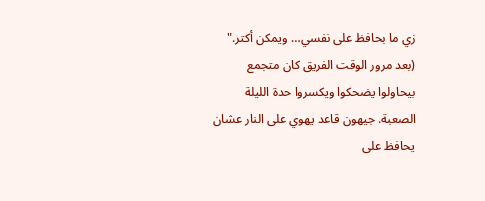زي ما بحافظ على نفسي… ويمكن أكتر."
(بعد مرور الوقت الفريق كان متجمع بيحاولوا يضحكوا ويكسروا حدة الليلة الصعبة. جيهون قاعد يهوي على النار عشان يحافظ على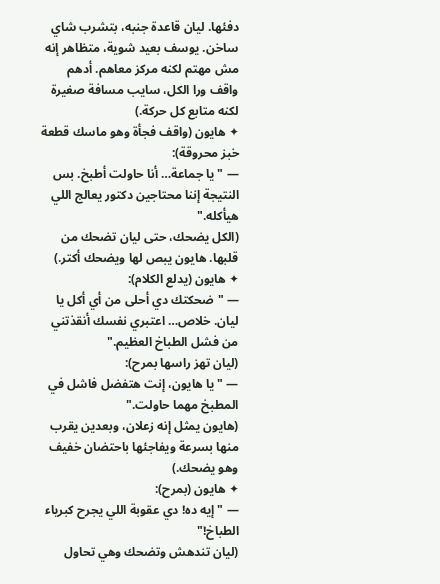دفئها. ليان قاعدة جنبه، بتشرب شاي ساخن. يوسف بعيد شوية، متظاهر إنه مش مهتم لكنه مركز معاهم. أدهم واقف ورا الكل، سايب مسافة صغيرة لكنه متابع كل حركة.)
✦ هايون (واقف فجأة وهو ماسك قطعة خبز محروقة):
— "يا جماعة… أنا حاولت أطبخ. بس النتيجة إننا محتاجين دكتور يعالج اللي هيأكله."
(الكل يضحك، حتى ليان تضحك من قلبها. هايون يبص لها ويضحك أكتر.)
✦ هايون (يدلع الكلام):
— "ضحكتك دي أحلى من أي أكل يا ليان. خلاص… اعتبري نفسك أنقذتني من فشل الطباخ العظيم."
(ليان تهز راسها بمرح):
— "يا هايون، إنت هتفضل فاشل في المطبخ مهما حاولت."
(هايون يمثل إنه زعلان، وبعدين يقرب منها بسرعة ويفاجئها باحتضان خفيف وهو يضحك.)
✦ هايون (بمرح):
— "إيه ده! دي عقوبة اللي يجرح كبرياء الطباخ!"
(ليان تندهش وتضحك وهي تحاول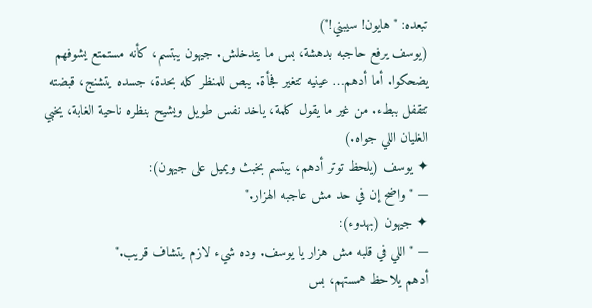تبعده: "هايون! سيبني!")
(يوسف يرفع حاجبه بدهشة، بس ما يتدخلش. جيهون يبتسم، كأنه مستمتع يشوفهم يضحكوا. أما أدهم… عينيه تتغير فجأة. يبص للمنظر كله بحدة، جسده يتشنج، قبضته تتقفل ببطء. من غير ما يقول كلمة، ياخد نفس طويل ويشيح بنظره ناحية الغابة، يخبي الغليان اللي جواه.)
✦ يوسف (يلحظ توتر أدهم، يبتسم بخبث ويميل على جيهون):
— "واضح إن في حد مش عاجبه الهزار."
✦ جيهون (بهدوء):
— "اللي في قلبه مش هزار يا يوسف. وده شيء لازم يتشاف قريب."
أدهم يلاحظ همستهم، بس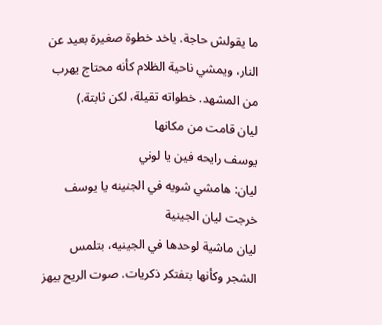ما يقولش حاجة. ياخد خطوة صغيرة بعيد عن النار، ويمشي ناحية الظلام كأنه محتاج يهرب من المشهد. خطواته تقيلة، لكن ثابتة.)
ليان قامت من مكانها
يوسف رايحه فين يا لوني
ليان: هامشي شويه في الجنينه يا يوسف
خرجت ليان الجينية
ليان ماشية لوحدها في الجينيه، بتلمس الشجر وكأنها بتفتكر ذكريات. صوت الريح بيهز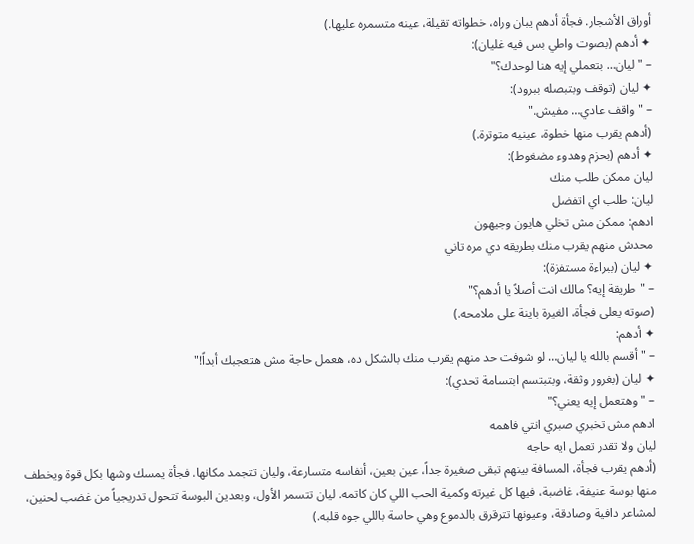أوراق الأشجار. فجأة أدهم يبان وراه، خطواته تقيلة، عينه متسمره عليها.)
✦ أدهم (بصوت واطي بس فيه غليان):
– "ليان… بتعملي إيه هنا لوحدك؟"
✦ ليان (توقف وبتبصله ببرود):
– "واقف عادي… مفيش."
(أدهم يقرب منها خطوة، عينيه متوترة.)
✦ أدهم (بحزم وهدوء مضغوط):
ليان ممكن طلب منك
ليان: طلب اي اتفضل
ادهم: ممكن مش تخلي هايون وجيهون
محدش منهم يقرب منك بطريقه دي مره تاني
✦ ليان (ببراءة مستفزة):
– "طريقة إيه؟ مالك انت أصلاً يا أدهم؟"
(صوته يعلى فجأة، الغيرة باينة على ملامحه.)
✦ أدهم:
– "أقسم بالله يا ليان… لو شوفت حد منهم يقرب منك بالشكل ده، هعمل حاجة مش هتعجبك أبداً!"
✦ ليان (بغرور وثقة، وبتبتسم ابتسامة تحدي):
– "وهتعمل إيه يعني؟"
ادهم مش تخبري صبري انتي فاهمه
ليان ولا تقدر تعمل ايه حاجه
(أدهم يقرب فجأة، المسافة بينهم تبقى صغيرة جداً، عين بعين، أنفاسه متسارعة، وليان تتجمد مكانها. فجأة يمسك وشها بكل قوة ويخطف منها بوسة عنيفة، غاضبة، فيها كل غيرته وكمية الحب اللي كان كاتمه. ليان تتسمر الأول، وبعدين البوسة تتحول تدريجياً من غضب لحنين، لمشاعر دافية وصادقة، وعيونها تترقرق بالدموع وهي حاسة باللي جوه قلبه.)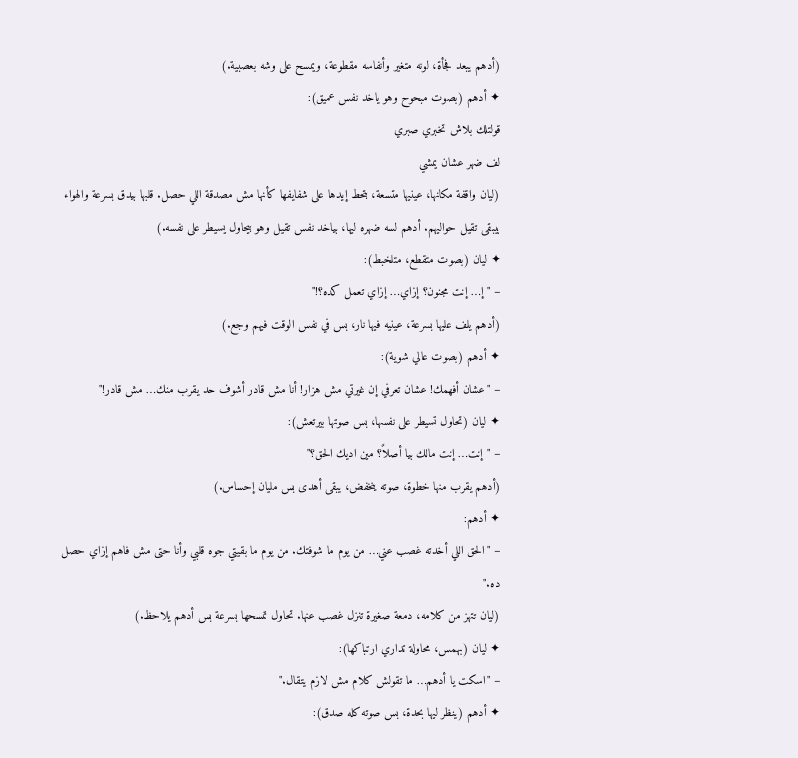(أدهم يبعد فجأة، لونه متغير وأنفاسه مقطوعة، ويمسح على وشه بعصبية.)
✦ أدهم (بصوت مبحوح وهو ياخد نفس عميق):
قولتلك بلاش تخبري صبري
لف ضهر عشان يمشي
(ليان واقفة مكانها، عينيها متسعة، بتحط إيدها على شفايفها كأنها مش مصدقة اللي حصل. قلبها بيدق بسرعة والهواء بيبقى تقيل حواليهم. أدهم لسه ضهره ليها، بياخد نفس تقيل وهو بيحاول يسيطر على نفسه.)
✦ ليان (بصوت متقطع، متلخبط):
– "إ… إنت مجنون؟ إزاي… إزاي تعمل كده؟!"
(أدهم يلف عليها بسرعة، عينيه فيها نار، بس في نفس الوقت فيهم وجع.)
✦ أدهم (بصوت عالي شوية):
– "عشان أفهمك! عشان تعرفي إن غيرتي مش هزار! أنا مش قادر أشوف حد يقرب منك… مش قادر!"
✦ ليان (تحاول تسيطر على نفسها، بس صوتها بيرتعش):
– "إنت… إنت مالك بيا أصلاً؟ مين اديك الحق؟"
(أدهم يقرب منها خطوة، صوته ينخفض، يبقى أهدى بس مليان إحساس.)
✦ أدهم:
– "الحق اللي أخدته غصب عني… من يوم ما شوفتك. من يوم ما بقيتي جوه قلبي وأنا حتى مش فاهم إزاي حصل ده."
(ليان تتهز من كلامه، دمعة صغيرة تنزل غصب عنها. تحاول تمسحها بسرعة بس أدهم يلاحظ.)
✦ ليان (بهمس، محاولة تداري ارتباكها):
– "اسكت يا أدهم… ما تقولش كلام مش لازم يتقال."
✦ أدهم (ينظر ليها بحدة، بس صوته كله صدق):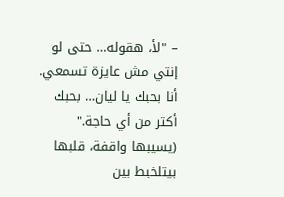– "لأ، هقوله… حتى لو إنتي مش عايزة تسمعي. أنا بحبك يا ليان… بحبك أكتر من أي حاجة."
(يسيبها واقفة، قلبها بيتلخبط بين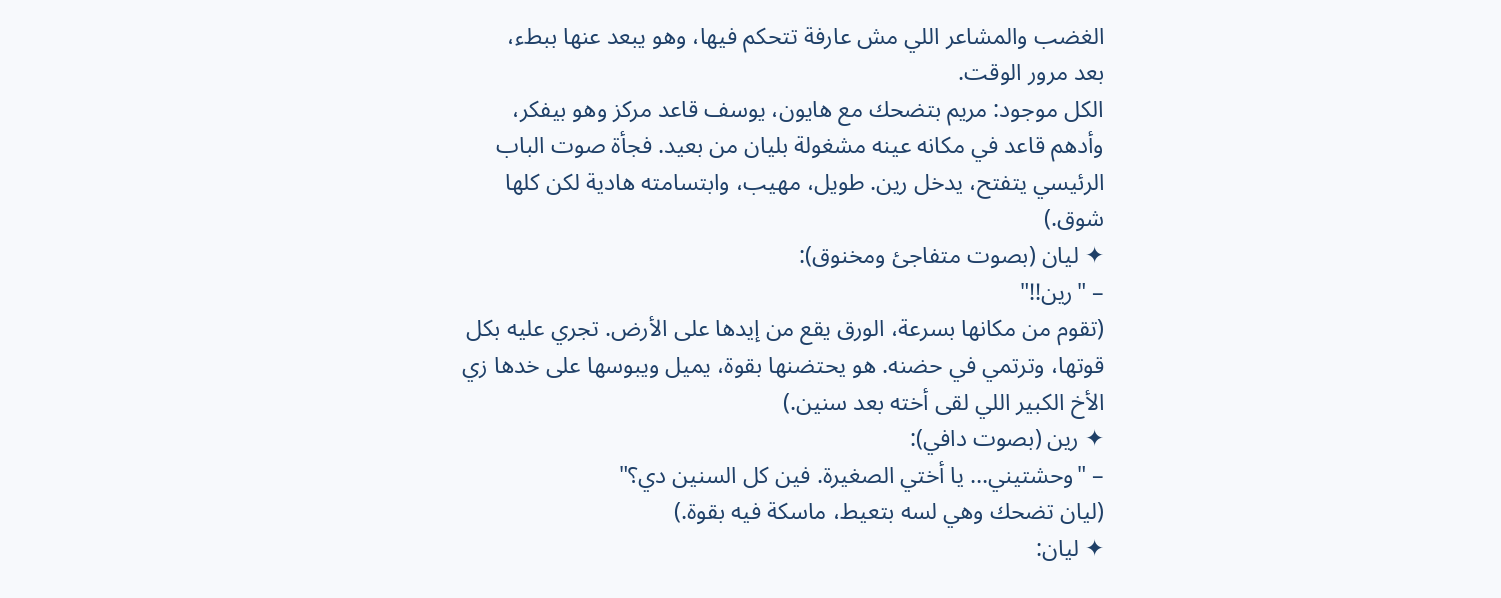الغضب والمشاعر اللي مش عارفة تتحكم فيها، وهو يبعد عنها ببطء،
بعد مرور الوقت.
الكل موجود: مريم بتضحك مع هايون، يوسف قاعد مركز وهو بيفكر، وأدهم قاعد في مكانه عينه مشغولة بليان من بعيد. فجأة صوت الباب الرئيسي يتفتح، يدخل رين. طويل، مهيب، وابتسامته هادية لكن كلها شوق.)
✦ ليان (بصوت متفاجئ ومخنوق):
– "رين!!"
(تقوم من مكانها بسرعة، الورق يقع من إيدها على الأرض. تجري عليه بكل قوتها، وترتمي في حضنه. هو يحتضنها بقوة، يميل ويبوسها على خدها زي الأخ الكبير اللي لقى أخته بعد سنين.)
✦ رين (بصوت دافي):
– "وحشتيني… يا أختي الصغيرة. فين كل السنين دي؟"
(ليان تضحك وهي لسه بتعيط، ماسكة فيه بقوة.)
✦ ليان: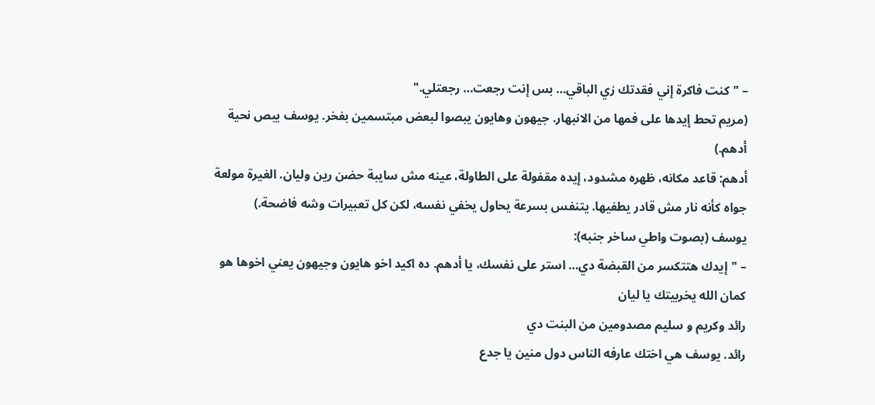– "كنت فاكرة إني فقدتك زي الباقي… بس إنت رجعت… رجعتلي."
(مريم تحط إيدها على فمها من الانبهار. جيهون وهايون يبصوا لبعض مبتسمين بفخر. يوسف يبص نحية أدهم.)
أدهم: قاعد مكانه، ظهره مشدود، إيده مقفولة على الطاولة، عينه مش سايبة حضن رين وليان. الغيرة مولعة جواه كأنه نار مش قادر يطفيها. يتنفس بسرعة يحاول يخفي نفسه، لكن كل تعبيرات وشه فاضحة.)
يوسف (بصوت واطي ساخر جنبه):
– "إيدك هتتكسر من القبضة دي… استر على نفسك، يا أدهم. ده اكيد اخو هايون وجيهون يعني اخوها هو كمان الله يخربيتك يا ليان
رائد وكريم و سليم مصدومين من البنت دي
رائد. يوسف هي اختك عارفه الناس دول منين يا جدع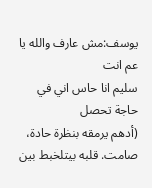يوسف:مش عارف والله يا عم انت
سليم انا حاس اني في حاجة تحصل
(أدهم يرمقه بنظرة حادة، صامت. قلبه بيتلخبط بين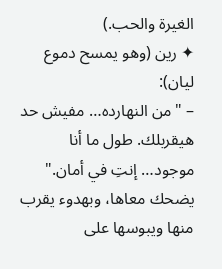الغيرة والحب.)
✦ رين (وهو يمسح دموع ليان):
– "من النهارده… مفيش حد هيقربلك. طول ما أنا موجود… إنتِ في أمان."
يضحك معاها، وبهدوء يقرب منها ويبوسها على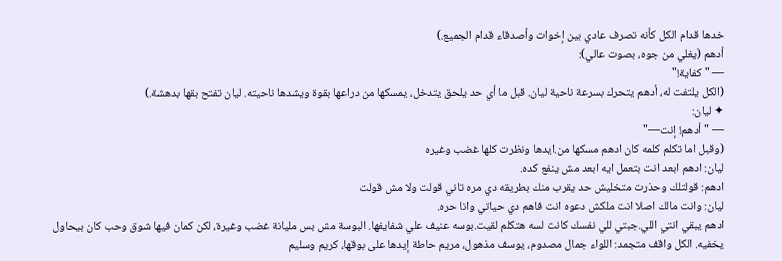خدها قدام الكل كأنه تصرف عادي بين إخوات وأصدقاء قدام الجميع.)
أدهم (يغلي من جوه، بصوت عالي):
— "كفاية!"
(الكل يلتفت له، أدهم يتحرك بسرعة ناحية ليان. قبل ما أي حد يلحق يتدخل، يمسكها من دراعها بقوة ويشدها ناحيته. ليان تفتح بقها بدهشة.)
✦ ليان:
— "أدهم! إنت—"
(وقبل اما تكلم كلمه كان ادهم مسكها من.ايدها ونظرت كلها غضب وغيره
ليان: ادهم ابعد انت بتعمل ايه ابعد مش ينفع كده.
ادهم: قولتلك وحذرت متخليش حد يقرب منك بطريقه دي مره تاني قولت ولا مش قولت
ليان: وانت مالك اصلا انت ملكش دعوه انت فاهم دي حياتي وانا حره.
ادهم يبقي انتي اللي.جبتي للي نفسك كانت لسه هتكلم لقيت.بوسه عنيف علي شفايفها. البوسة مش بس مليانة غضب وغيرة، لكن كمان فيها شوق وحب كان بيحاول يخفيه. الكل واقف متجمد: اللواء جمال مصدوم، يوسف مذهول، مريم حاطة إيدها على بوقها، كريم وسليم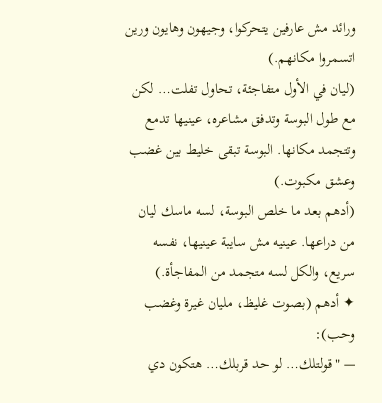ورائد مش عارفين يتحركوا، وجيهون وهايون ورين اتسمروا مكانهم.)
(ليان في الأول متفاجئة، تحاول تفلت… لكن مع طول البوسة وتدفق مشاعره، عينيها تدمع وتتجمد مكانها. البوسة تبقى خليط بين غضب وعشق مكبوت.)
(أدهم بعد ما خلص البوسة، لسه ماسك ليان من دراعها. عينيه مش سايبة عينيها، نفسه سريع، والكل لسه متجمد من المفاجأة.)
✦ أدهم (بصوت غليظ، مليان غيرة وغضب وحب):
— "قولتلك… لو حد قربلك… هتكون دي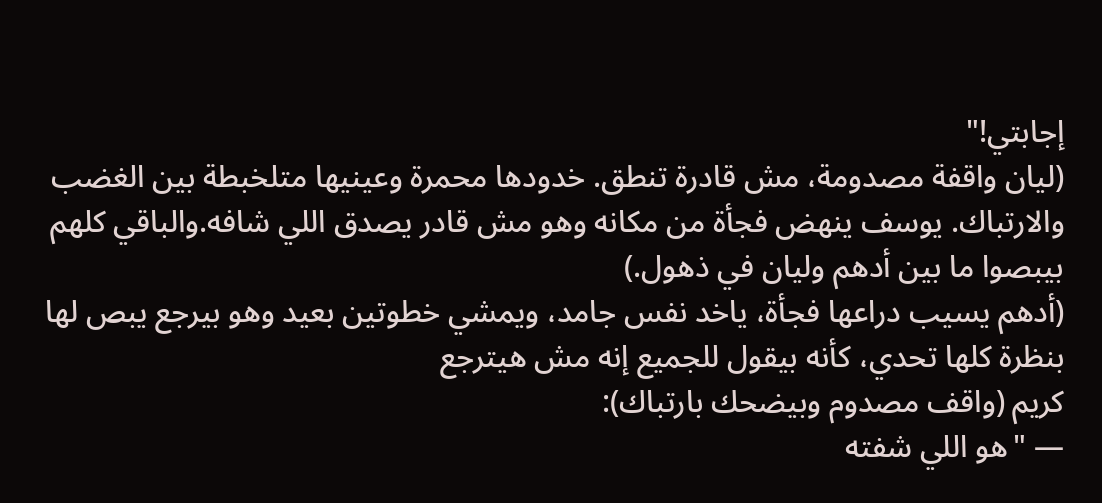إجابتي!"
(ليان واقفة مصدومة، مش قادرة تنطق. خدودها محمرة وعينيها متلخبطة بين الغضب والارتباك. يوسف ينهض فجأة من مكانه وهو مش قادر يصدق اللي شافه.والباقي كلهم بيبصوا ما بين أدهم وليان في ذهول.)
(أدهم يسيب دراعها فجأة، ياخد نفس جامد، ويمشي خطوتين بعيد وهو بيرجع يبص لها بنظرة كلها تحدي، كأنه بيقول للجميع إنه مش هيترجع
كريم (واقف مصدوم وبيضحك بارتباك):
— "هو اللي شفته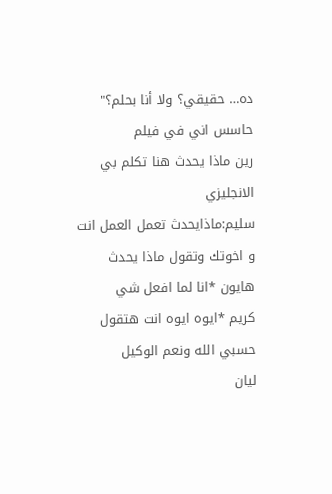ده… حقيقي؟ ولا أنا بحلم؟"
حاسس اني في فيلم
رين ماذا يحدث هنا تكلم بي الانجليزي
سليم:ماذايحدث تعمل العمل انت و اخوتك وتقول ماذا يحدث
هايون *انا لما افعل شي
كريم *ايوه ايوه انت هتقول حسبي الله ونعم الوكيل
ليان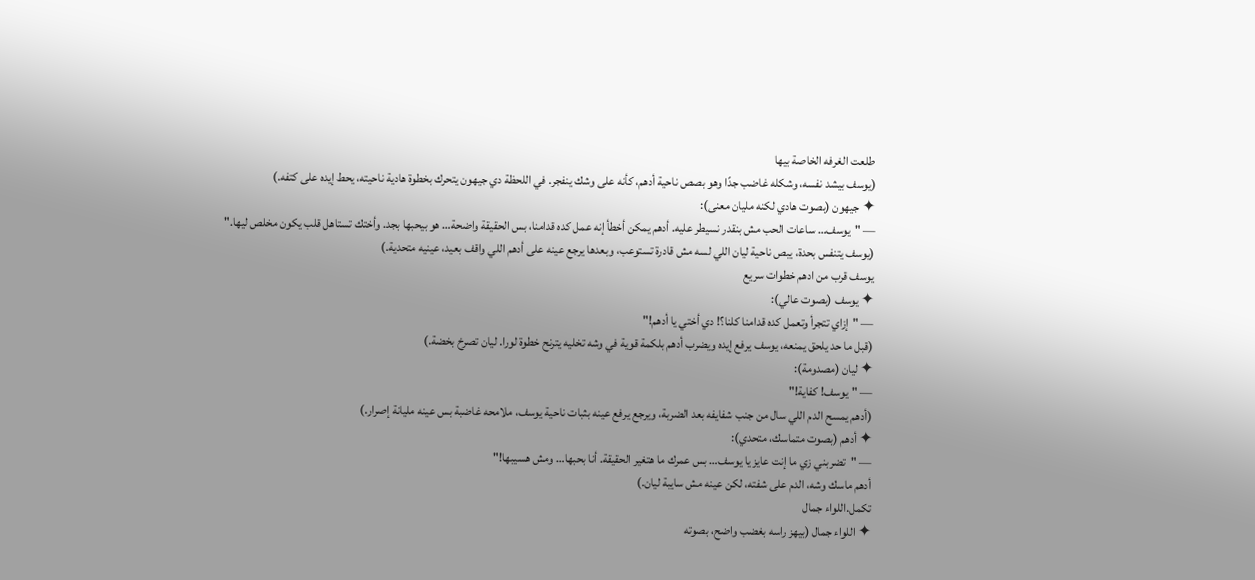طلعت الغرفه الخاصة بيها
(يوسف بيشد نفسه، وشكله غاضب جدًا وهو بصص ناحية أدهم، كأنه على وشك ينفجر. في اللحظة دي جيهون يتحرك بخطوة هادية ناحيته، يحط إيده على كتفه.)
✦ جيهون (بصوت هادي لكنه مليان معنى):
— "يوسف… ساعات الحب مش بنقدر نسيطر عليه. أدهم يمكن أخطأ إنه عمل كده قدامنا، بس الحقيقة واضحة… هو بيحبها بجد. وأختك تستاهل قلب يكون مخلص ليها."
(يوسف يتنفس بحدة، يبص ناحية ليان اللي لسه مش قادرة تستوعب، وبعدها يرجع عينه على أدهم اللي واقف بعيد، عينيه متحدية.)
يوسف قرب من ادهم خطوات سريع
✦ يوسف (بصوت عالي):
— "إزاي تتجرأ وتعمل كده قدامنا كلنا؟! دي أختي يا أدهم!"
(قبل ما حد يلحق يمنعه، يوسف يرفع إيده ويضرب أدهم بلكمة قوية في وشه تخليه يترنح خطوة لورا. ليان تصرخ بخضة.)
✦ ليان (مصدومة):
— "يوسف! كفاية!"
(أدهم يمسح الدم اللي سال من جنب شفايفه بعد الضربة، ويرجع يرفع عينه بثبات ناحية يوسف، ملامحه غاضبة بس عينه مليانة إصرار.)
✦ أدهم (بصوت متماسك، متحدي):
— "تضربني زي ما إنت عايز يا يوسف… بس عمرك ما هتغير الحقيقة. أنا بحبها… ومش هسيبها!"
أدهم ماسك وشه، الدم على شفته، لكن عينه مش سايبة ليان.)
تكمل.اللواء جمال
✦ اللواء جمال (بيهز راسه بغضب واضح، بصوته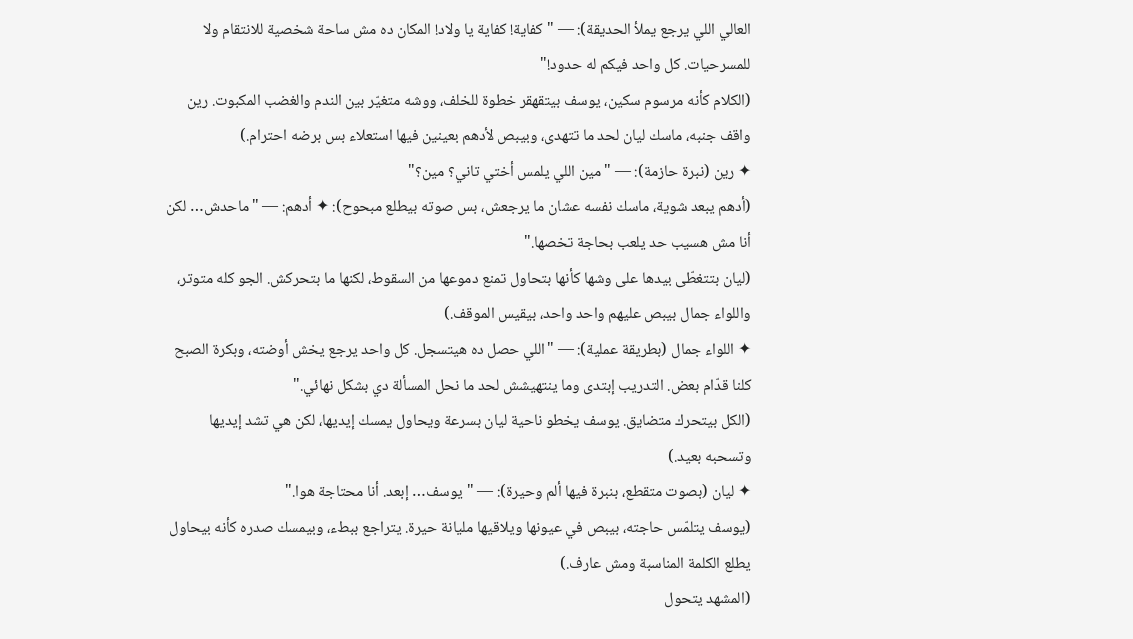العالي اللي يرجع يملأ الحديقة): — "كفاية! كفاية يا ولاد! المكان ده مش ساحة شخصية للانتقام ولا للمسرحيات. كل واحد فيكم له حدود!"
(الكلام كأنه مرسوم سكين، يوسف بيتقهقر خطوة للخلف، ووشه متغيّر بين الندم والغضب المكبوت. رين واقف جنبه، ماسك ليان لحد ما تتهدى، وبيبص لأدهم بعينين فيها استعلاء بس برضه احترام.)
✦ رين (نبرة حازمة): — "مين اللي يلمس أختي تاني؟ مين؟"
(أدهم يبعد شوية، ماسك نفسه عشان ما يرجعش، بس صوته بيطلع مبحوح): ✦ أدهم: — "ماحدش… لكن أنا مش هسيب حد يلعب بحاجة تخصها."
(ليان بتتغطّى بيدها على وشها كأنها بتحاول تمنع دموعها من السقوط، لكنها ما بتحركش. الجو كله متوتر، واللواء جمال بيبص عليهم واحد واحد، بيقيس الموقف.)
✦ اللواء جمال (بطريقة عملية): — "اللي حصل ده هيتسجل. كل واحد يرجع يخش أوضته، وبكرة الصبح كلنا قدّام بعض. التدريب إبتدى وما ينتهيشش لحد ما نحل المسألة دي بشكل نهائي."
(الكل بيتحرك متضايق. يوسف يخطو ناحية ليان بسرعة ويحاول يمسك إيديها، لكن هي تشد إيديها وتسحبه بعيد.)
✦ ليان (بصوت متقطع، بنبرة فيها ألم وحيرة): — "يوسف… إبعد. أنا محتاجة هوا."
(يوسف يتلمّس حاجته، بيبص في عيونها ويلاقيها مليانة حيرة. يتراجع ببطء، وبيمسك صدره كأنه بيحاول يطلع الكلمة المناسبة ومش عارف.)
(المشهد يتحول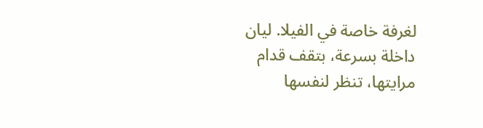لغرفة خاصة في الفيلا. ليان داخلة بسرعة، بتقف قدام مرايتها، تنظر لنفسها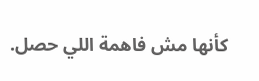كأنها مش فاهمة اللي حصل.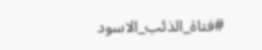#فتاة_الذئب_الاسود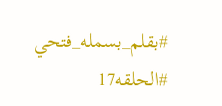#بقلم_بسمله_فتحي
#الحلقه17